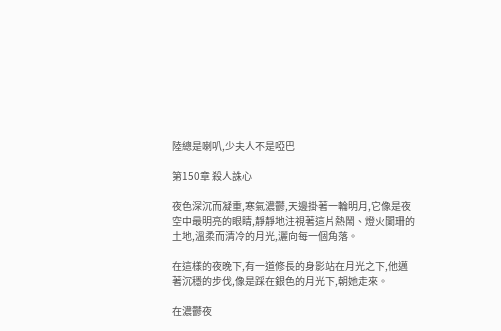陸總是喇叭,少夫人不是啞巴

第150章 殺人誅心

夜色深沉而凝重,寒氣濃鬱,天邊掛著一輪明月,它像是夜空中最明亮的眼睛,靜靜地注視著這片熱鬧、燈火闌珊的土地,溫柔而清冷的月光,灑向每一個角落。

在這樣的夜晚下,有一道修長的身影站在月光之下,他邁著沉穩的步伐,像是踩在銀色的月光下,朝她走來。

在濃鬱夜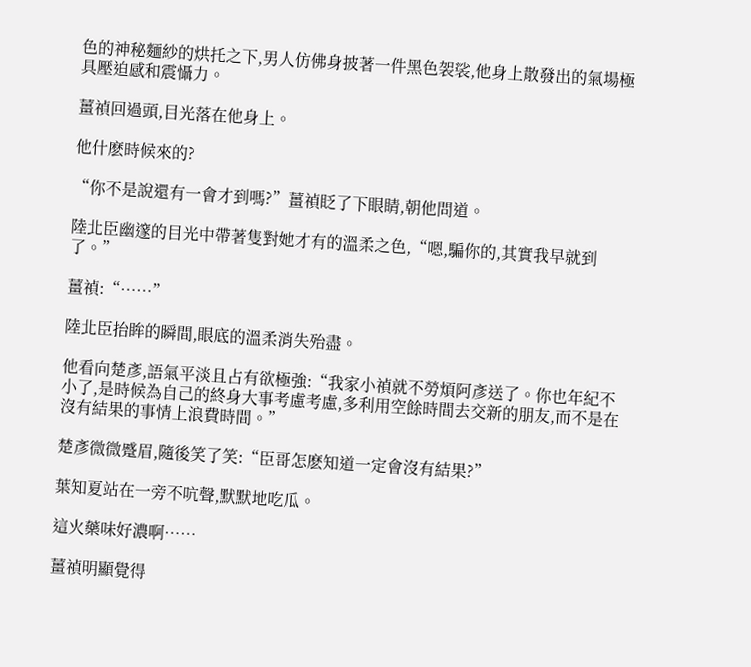色的神秘麵紗的烘托之下,男人仿佛身披著一件黑色袈裟,他身上散發出的氣場極具壓迫感和震懾力。

薑禎回過頭,目光落在他身上。

他什麽時候來的?

“你不是說還有一會才到嗎?”薑禎眨了下眼睛,朝他問道。

陸北臣幽邃的目光中帶著隻對她才有的溫柔之色,“嗯,騙你的,其實我早就到了。”

薑禎:“……”

陸北臣抬眸的瞬間,眼底的溫柔消失殆盡。

他看向楚彥,語氣平淡且占有欲極強:“我家小禎就不勞煩阿彥送了。你也年紀不小了,是時候為自己的終身大事考慮考慮,多利用空餘時間去交新的朋友,而不是在沒有結果的事情上浪費時間。”

楚彥微微蹙眉,隨後笑了笑:“臣哥怎麽知道一定會沒有結果?”

葉知夏站在一旁不吭聲,默默地吃瓜。

這火藥味好濃啊……

薑禎明顯覺得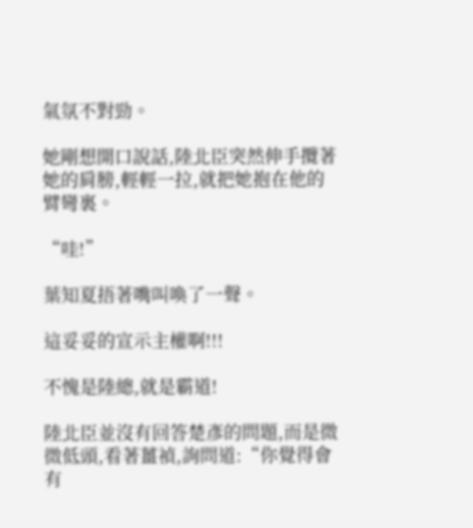氣氛不對勁。

她剛想開口說話,陸北臣突然伸手攬著她的肩膀,輕輕一拉,就把她抱在他的臂彎裏。

“哇!”

葉知夏捂著嘴叫喚了一聲。

這妥妥的宣示主權啊!!!

不愧是陸總,就是霸道!

陸北臣並沒有回答楚彥的問題,而是微微低頭,看著薑禎,詢問道:“你覺得會有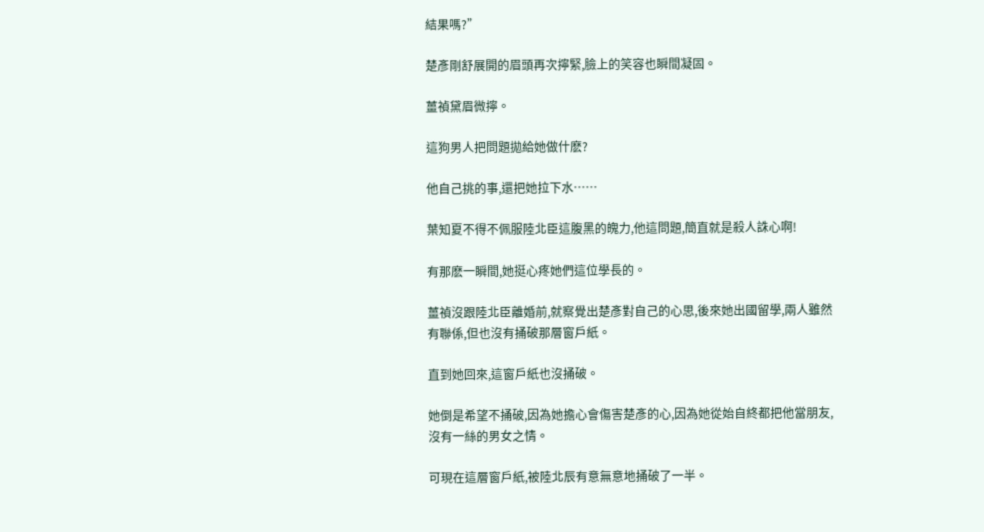結果嗎?”

楚彥剛舒展開的眉頭再次擰緊,臉上的笑容也瞬間凝固。

薑禎黛眉微擰。

這狗男人把問題拋給她做什麽?

他自己挑的事,還把她拉下水……

葉知夏不得不佩服陸北臣這腹黑的魄力,他這問題,簡直就是殺人誅心啊!

有那麽一瞬間,她挺心疼她們這位學長的。

薑禎沒跟陸北臣離婚前,就察覺出楚彥對自己的心思,後來她出國留學,兩人雖然有聯係,但也沒有捅破那層窗戶紙。

直到她回來,這窗戶紙也沒捅破。

她倒是希望不捅破,因為她擔心會傷害楚彥的心,因為她從始自終都把他當朋友,沒有一絲的男女之情。

可現在這層窗戶紙,被陸北辰有意無意地捅破了一半。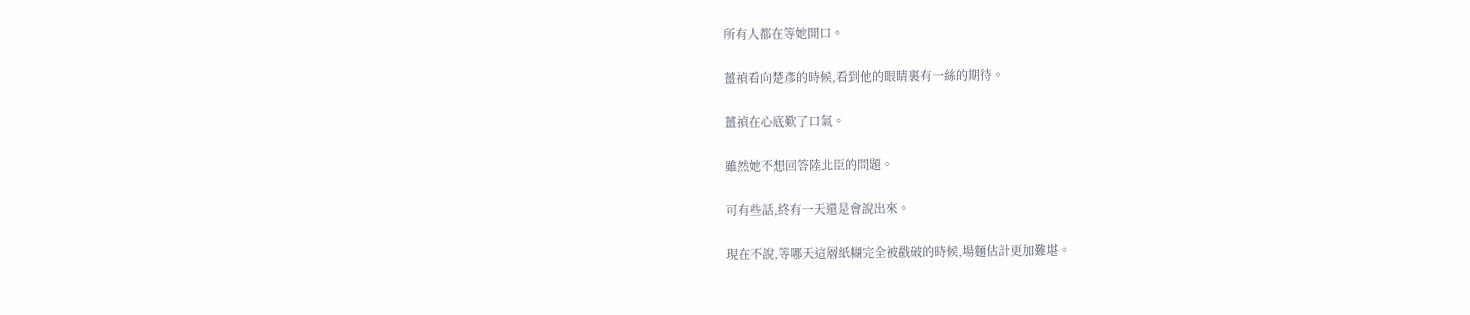所有人都在等她開口。

薑禎看向楚彥的時候,看到他的眼睛裏有一絲的期待。

薑禎在心底歎了口氣。

雖然她不想回答陸北臣的問題。

可有些話,終有一天還是會說出來。

現在不說,等哪天這層紙糊完全被戳破的時候,場麵估計更加難堪。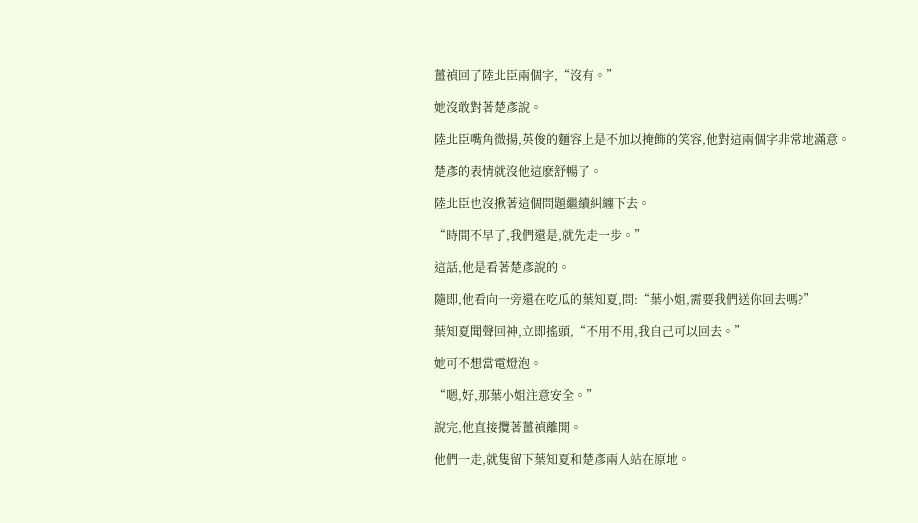薑禎回了陸北臣兩個字,“沒有。”

她沒敢對著楚彥說。

陸北臣嘴角微揚,英俊的麵容上是不加以掩飾的笑容,他對這兩個字非常地滿意。

楚彥的表情就沒他這麽舒暢了。

陸北臣也沒揪著這個問題繼續糾纏下去。

“時間不早了,我們還是,就先走一步。”

這話,他是看著楚彥說的。

隨即,他看向一旁還在吃瓜的葉知夏,問:“葉小姐,需要我們送你回去嗎?”

葉知夏聞聲回神,立即搖頭,“不用不用,我自己可以回去。”

她可不想當電燈泡。

“嗯,好,那葉小姐注意安全。”

說完,他直接攬著薑禎離開。

他們一走,就隻留下葉知夏和楚彥兩人站在原地。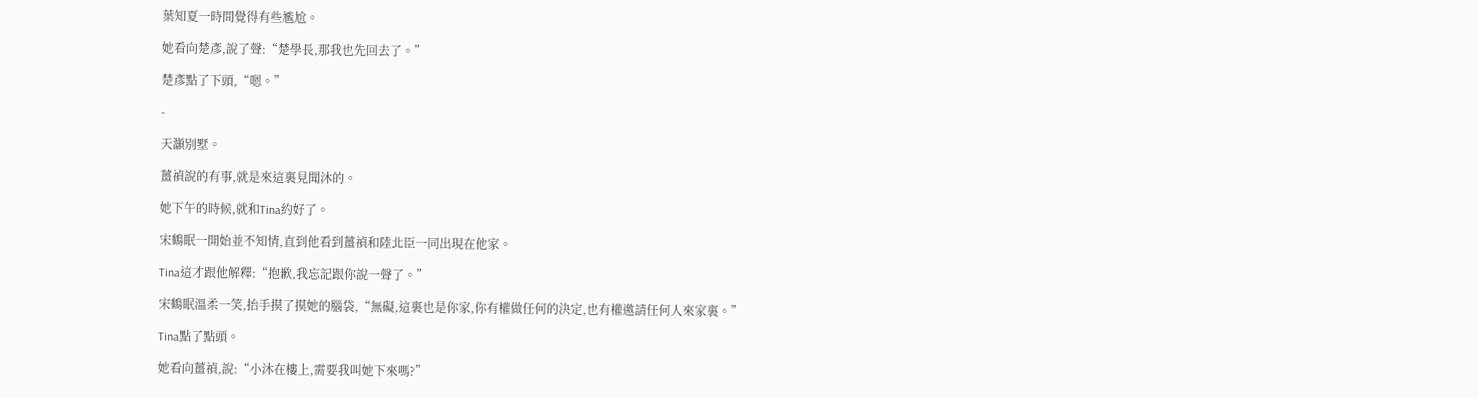葉知夏一時間覺得有些尷尬。

她看向楚彥,說了聲:“楚學長,那我也先回去了。”

楚彥點了下頭,“嗯。”

-

天灝別墅。

薑禎說的有事,就是來這裏見聞沐的。

她下午的時候,就和Tina約好了。

宋鶴眠一開始並不知情,直到他看到薑禎和陸北臣一同出現在他家。

Tina這才跟他解釋:“抱歉,我忘記跟你說一聲了。”

宋鶴眠溫柔一笑,抬手摸了摸她的腦袋,“無礙,這裏也是你家,你有權做任何的決定,也有權邀請任何人來家裏。”

Tina點了點頭。

她看向薑禎,說:“小沐在樓上,需要我叫她下來嗎?”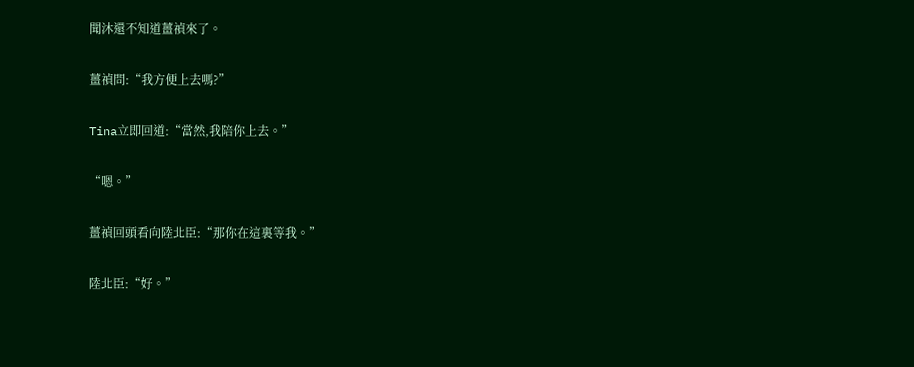聞沐還不知道薑禎來了。

薑禎問:“我方便上去嗎?”

Tina立即回道:“當然,我陪你上去。”

“嗯。”

薑禎回頭看向陸北臣:“那你在這裏等我。”

陸北臣:“好。”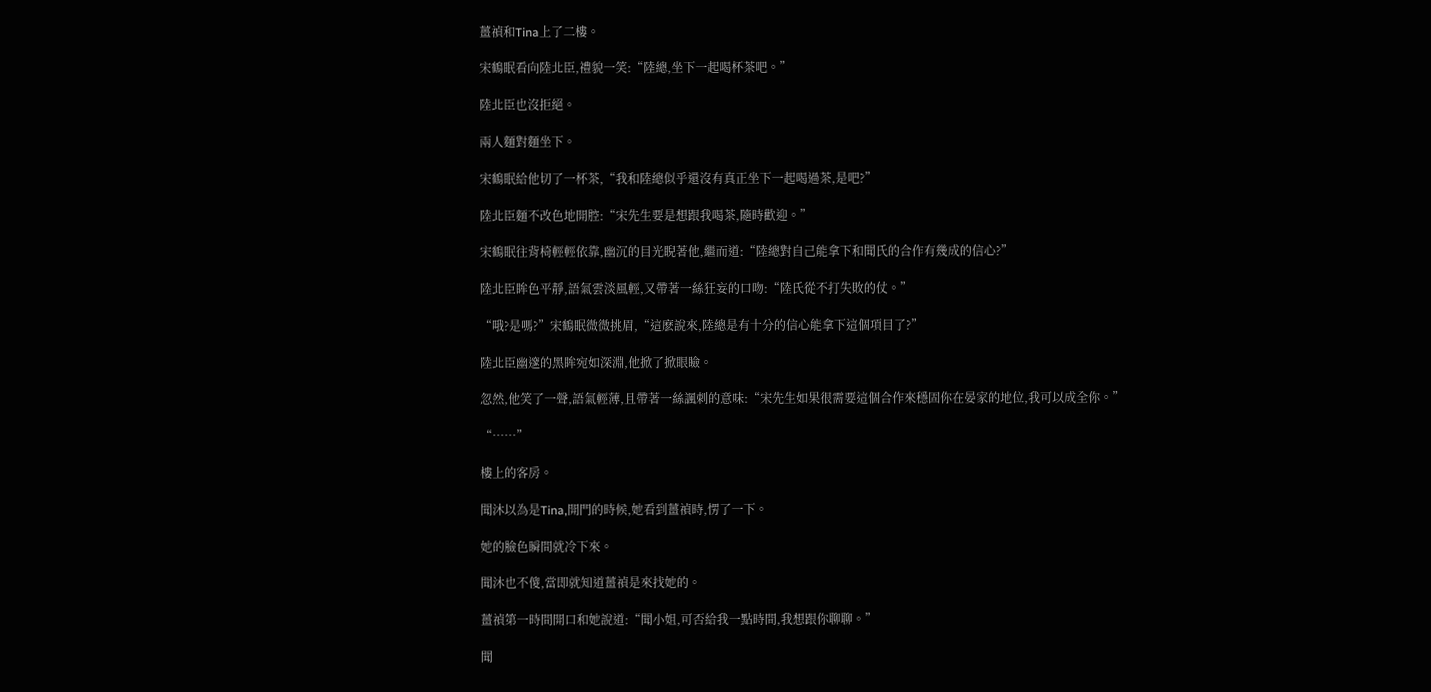薑禎和Tina上了二樓。

宋鶴眠看向陸北臣,禮貌一笑:“陸總,坐下一起喝杯茶吧。”

陸北臣也沒拒絕。

兩人麵對麵坐下。

宋鶴眠給他切了一杯茶,“我和陸總似乎還沒有真正坐下一起喝過茶,是吧?”

陸北臣麵不改色地開腔:“宋先生要是想跟我喝茶,隨時歡迎。”

宋鶴眠往背椅輕輕依靠,幽沉的目光睨著他,繼而道:“陸總對自己能拿下和聞氏的合作有幾成的信心?”

陸北臣眸色平靜,語氣雲淡風輕,又帶著一絲狂妄的口吻:“陸氏從不打失敗的仗。”

“哦?是嗎?”宋鶴眠微微挑眉,“這麽說來,陸總是有十分的信心能拿下這個項目了?”

陸北臣幽邃的黑眸宛如深淵,他掀了掀眼瞼。

忽然,他笑了一聲,語氣輕薄,且帶著一絲諷刺的意味:“宋先生如果很需要這個合作來穩固你在晏家的地位,我可以成全你。”

“……”

樓上的客房。

聞沐以為是Tina,開門的時候,她看到薑禎時,愣了一下。

她的臉色瞬間就冷下來。

聞沐也不傻,當即就知道薑禎是來找她的。

薑禎第一時間開口和她說道:“聞小姐,可否給我一點時間,我想跟你聊聊。”

聞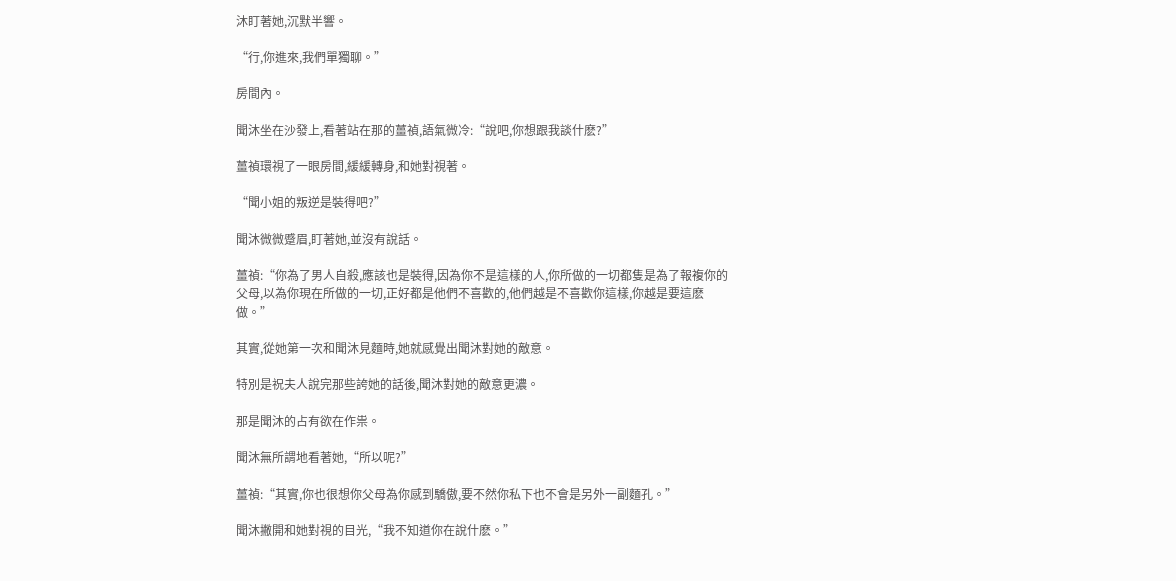沐盯著她,沉默半響。

“行,你進來,我們單獨聊。”

房間內。

聞沐坐在沙發上,看著站在那的薑禎,語氣微冷:“說吧,你想跟我談什麽?”

薑禎環視了一眼房間,緩緩轉身,和她對視著。

“聞小姐的叛逆是裝得吧?”

聞沐微微蹙眉,盯著她,並沒有說話。

薑禎:“你為了男人自殺,應該也是裝得,因為你不是這樣的人,你所做的一切都隻是為了報複你的父母,以為你現在所做的一切,正好都是他們不喜歡的,他們越是不喜歡你這樣,你越是要這麽做。”

其實,從她第一次和聞沐見麵時,她就感覺出聞沐對她的敵意。

特別是祝夫人說完那些誇她的話後,聞沐對她的敵意更濃。

那是聞沐的占有欲在作祟。

聞沐無所謂地看著她,“所以呢?”

薑禎:“其實,你也很想你父母為你感到驕傲,要不然你私下也不會是另外一副麵孔。”

聞沐撇開和她對視的目光,“我不知道你在說什麽。”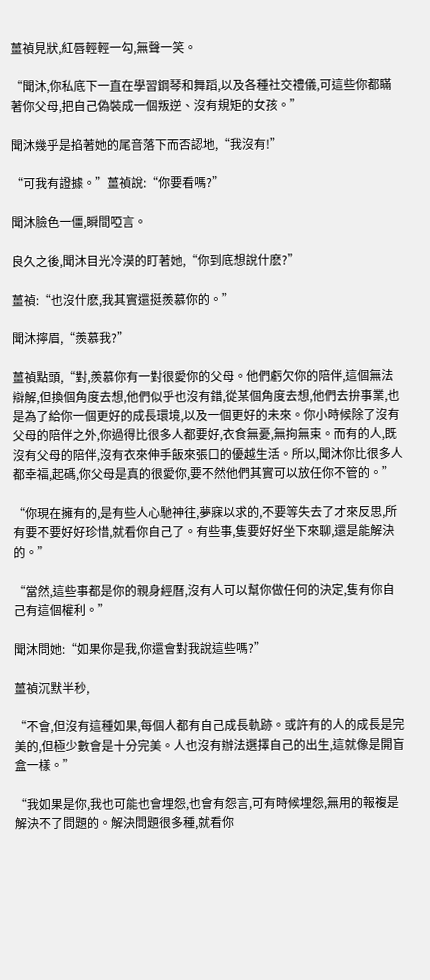薑禎見狀,紅唇輕輕一勾,無聲一笑。

“聞沐,你私底下一直在學習鋼琴和舞蹈,以及各種社交禮儀,可這些你都瞞著你父母,把自己偽裝成一個叛逆、沒有規矩的女孩。”

聞沐幾乎是掐著她的尾音落下而否認地,“我沒有!”

“可我有證據。”薑禎說:“你要看嗎?”

聞沐臉色一僵,瞬間啞言。

良久之後,聞沐目光冷漠的盯著她,“你到底想說什麽?”

薑禎:“也沒什麽,我其實還挺羨慕你的。”

聞沐擰眉,“羨慕我?”

薑禎點頭,“對,羨慕你有一對很愛你的父母。他們虧欠你的陪伴,這個無法辯解,但換個角度去想,他們似乎也沒有錯,從某個角度去想,他們去拚事業,也是為了給你一個更好的成長環境,以及一個更好的未來。你小時候除了沒有父母的陪伴之外,你過得比很多人都要好,衣食無憂,無拘無束。而有的人,既沒有父母的陪伴,沒有衣來伸手飯來張口的優越生活。所以,聞沐你比很多人都幸福,起碼,你父母是真的很愛你,要不然他們其實可以放任你不管的。”

“你現在擁有的,是有些人心馳神往,夢寐以求的,不要等失去了才來反思,所有要不要好好珍惜,就看你自己了。有些事,隻要好好坐下來聊,還是能解決的。”

“當然,這些事都是你的親身經曆,沒有人可以幫你做任何的決定,隻有你自己有這個權利。”

聞沐問她:“如果你是我,你還會對我說這些嗎?”

薑禎沉默半秒,

“不會,但沒有這種如果,每個人都有自己成長軌跡。或許有的人的成長是完美的,但極少數會是十分完美。人也沒有辦法選擇自己的出生,這就像是開盲盒一樣。”

“我如果是你,我也可能也會埋怨,也會有怨言,可有時候埋怨,無用的報複是解決不了問題的。解決問題很多種,就看你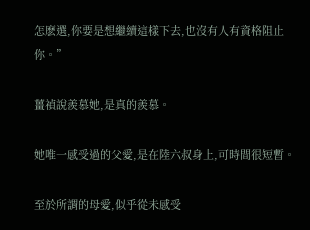怎麽選,你要是想繼續這樣下去,也沒有人有資格阻止你。”

薑禎說羨慕她,是真的羨慕。

她唯一感受過的父愛,是在陸六叔身上,可時間很短暫。

至於所謂的母愛,似乎從未感受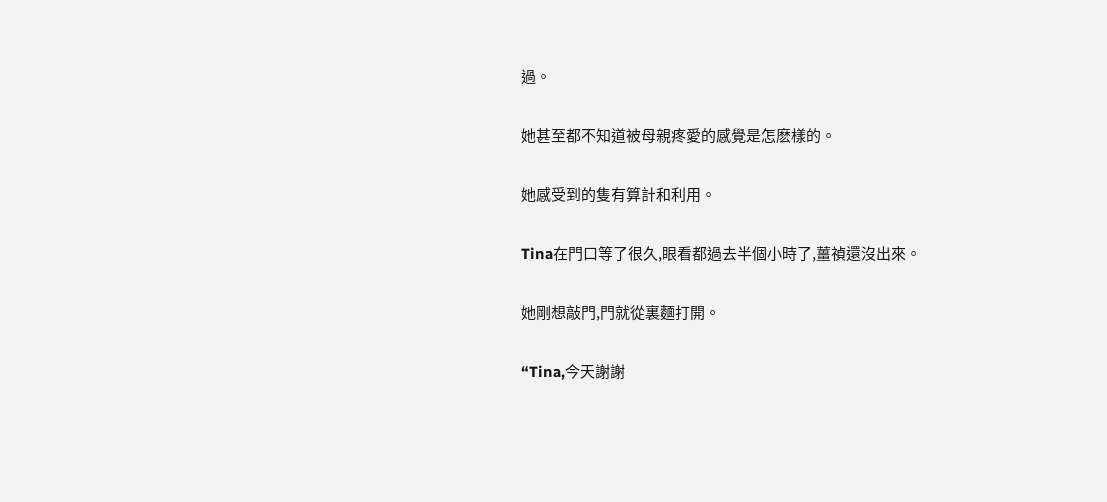過。

她甚至都不知道被母親疼愛的感覺是怎麽樣的。

她感受到的隻有算計和利用。

Tina在門口等了很久,眼看都過去半個小時了,薑禎還沒出來。

她剛想敲門,門就從裏麵打開。

“Tina,今天謝謝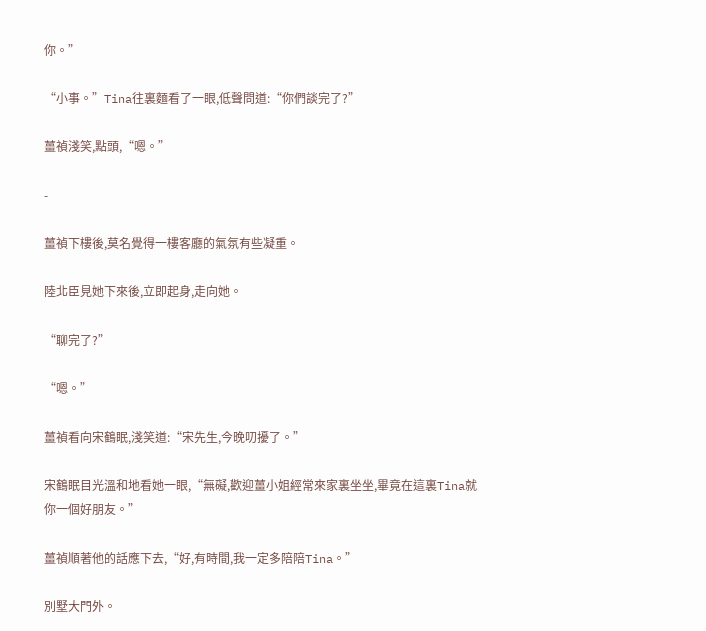你。”

“小事。”Tina往裏麵看了一眼,低聲問道:“你們談完了?”

薑禎淺笑,點頭,“嗯。”

-

薑禎下樓後,莫名覺得一樓客廳的氣氛有些凝重。

陸北臣見她下來後,立即起身,走向她。

“聊完了?”

“嗯。”

薑禎看向宋鶴眠,淺笑道:“宋先生,今晚叨擾了。”

宋鶴眠目光溫和地看她一眼,“無礙,歡迎薑小姐經常來家裏坐坐,畢竟在這裏Tina就你一個好朋友。”

薑禎順著他的話應下去,“好,有時間,我一定多陪陪Tina。”

別墅大門外。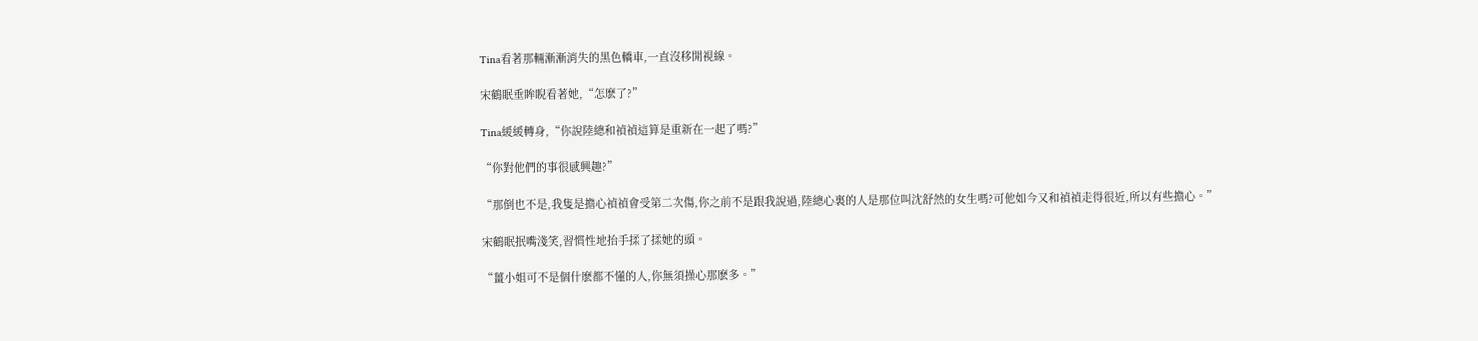Tina看著那輛漸漸消失的黑色轎車,一直沒移開視線。

宋鶴眠垂眸睨看著她,“怎麽了?”

Tina緩緩轉身,“你說陸總和禎禎這算是重新在一起了嗎?”

“你對他們的事很感興趣?”

“那倒也不是,我隻是擔心禎禎會受第二次傷,你之前不是跟我說過,陸總心裏的人是那位叫沈舒然的女生嗎?可他如今又和禎禎走得很近,所以有些擔心。”

宋鶴眠抿嘴淺笑,習慣性地抬手揉了揉她的頭。

“薑小姐可不是個什麽都不懂的人,你無須操心那麽多。”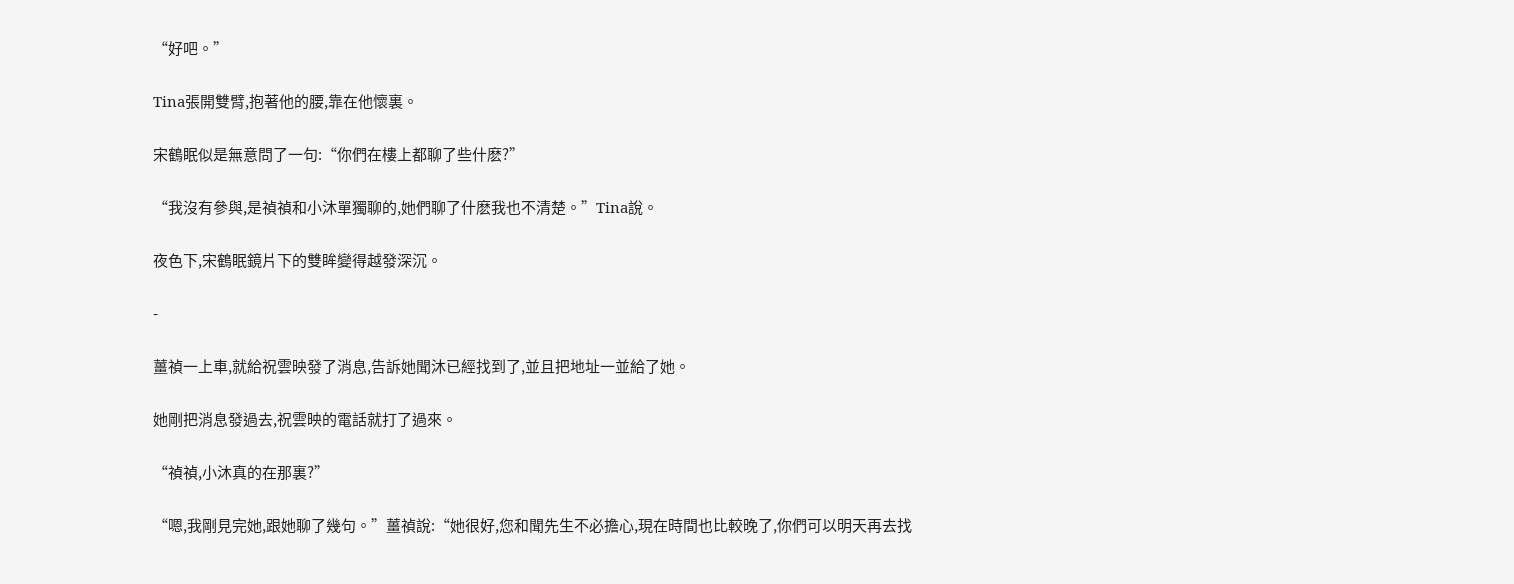“好吧。”

Tina張開雙臂,抱著他的腰,靠在他懷裏。

宋鶴眠似是無意問了一句:“你們在樓上都聊了些什麽?”

“我沒有參與,是禎禎和小沐單獨聊的,她們聊了什麽我也不清楚。”Tina說。

夜色下,宋鶴眠鏡片下的雙眸變得越發深沉。

-

薑禎一上車,就給祝雲映發了消息,告訴她聞沐已經找到了,並且把地址一並給了她。

她剛把消息發過去,祝雲映的電話就打了過來。

“禎禎,小沐真的在那裏?”

“嗯,我剛見完她,跟她聊了幾句。”薑禎說:“她很好,您和聞先生不必擔心,現在時間也比較晚了,你們可以明天再去找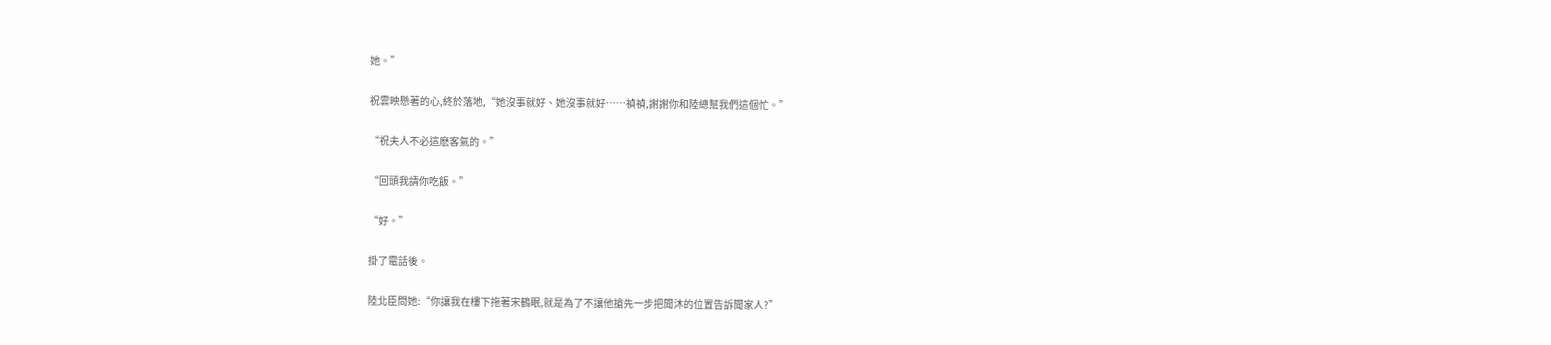她。”

祝雲映懸著的心,終於落地,“她沒事就好、她沒事就好……禎禎,謝謝你和陸總幫我們這個忙。”

“祝夫人不必這麽客氣的。”

“回頭我請你吃飯。”

“好。”

掛了電話後。

陸北臣問她:“你讓我在樓下拖著宋鶴眠,就是為了不讓他搶先一步把聞沐的位置告訴聞家人?”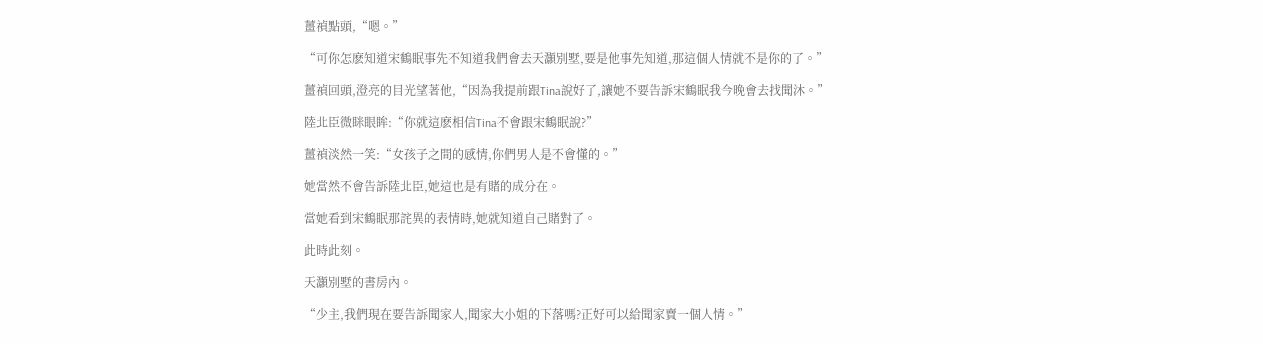薑禎點頭,“嗯。”

“可你怎麽知道宋鶴眠事先不知道我們會去天灝別墅,要是他事先知道,那這個人情就不是你的了。”

薑禎回頭,澄亮的目光望著他,“因為我提前跟Tina說好了,讓她不要告訴宋鶴眠我今晚會去找聞沐。”

陸北臣微眯眼眸:“你就這麽相信Tina不會跟宋鶴眠說?”

薑禎淡然一笑:“女孩子之間的感情,你們男人是不會懂的。”

她當然不會告訴陸北臣,她這也是有賭的成分在。

當她看到宋鶴眠那詫異的表情時,她就知道自己賭對了。

此時此刻。

天灝別墅的書房內。

“少主,我們現在要告訴聞家人,聞家大小姐的下落嗎?正好可以給聞家賣一個人情。”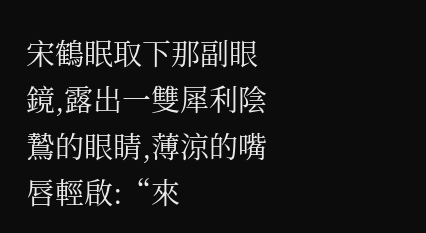宋鶴眠取下那副眼鏡,露出一雙犀利陰鷙的眼睛,薄涼的嘴唇輕啟:“來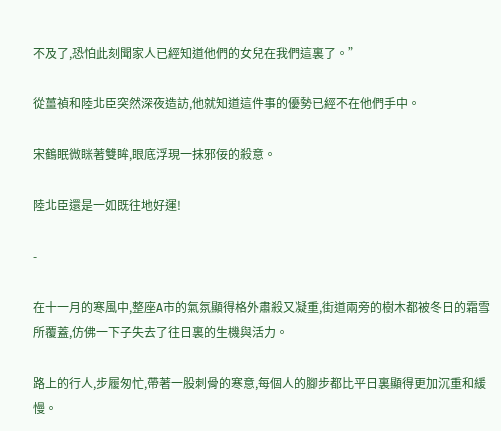不及了,恐怕此刻聞家人已經知道他們的女兒在我們這裏了。”

從薑禎和陸北臣突然深夜造訪,他就知道這件事的優勢已經不在他們手中。

宋鶴眠微眯著雙眸,眼底浮現一抹邪佞的殺意。

陸北臣還是一如既往地好運!

-

在十一月的寒風中,整座A市的氣氛顯得格外肅殺又凝重,街道兩旁的樹木都被冬日的霜雪所覆蓋,仿佛一下子失去了往日裏的生機與活力。

路上的行人,步履匆忙,帶著一股刺骨的寒意,每個人的腳步都比平日裏顯得更加沉重和緩慢。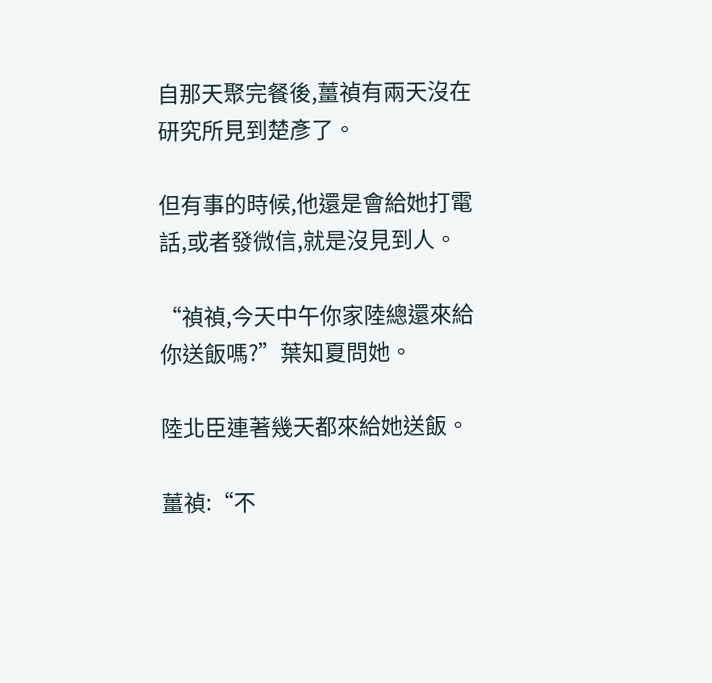自那天聚完餐後,薑禎有兩天沒在研究所見到楚彥了。

但有事的時候,他還是會給她打電話,或者發微信,就是沒見到人。

“禎禎,今天中午你家陸總還來給你送飯嗎?”葉知夏問她。

陸北臣連著幾天都來給她送飯。

薑禎:“不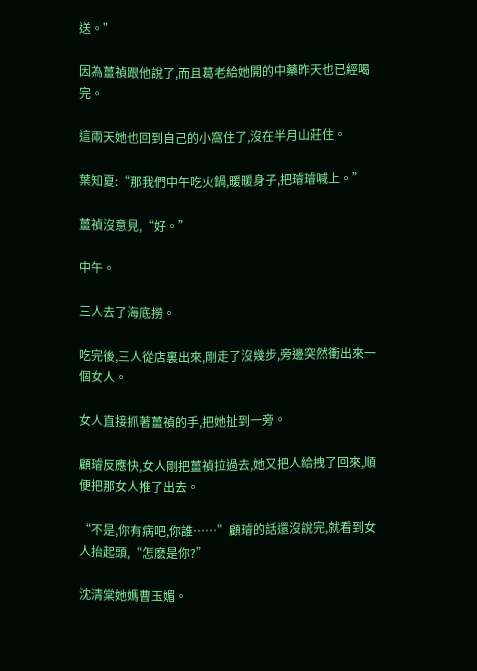送。”

因為薑禎跟他說了,而且葛老給她開的中藥昨天也已經喝完。

這兩天她也回到自己的小窩住了,沒在半月山莊住。

葉知夏:“那我們中午吃火鍋,暖暖身子,把璿璿喊上。”

薑禎沒意見,“好。”

中午。

三人去了海底撈。

吃完後,三人從店裏出來,剛走了沒幾步,旁邊突然衝出來一個女人。

女人直接抓著薑禎的手,把她扯到一旁。

顧璿反應快,女人剛把薑禎拉過去,她又把人給拽了回來,順便把那女人推了出去。

“不是,你有病吧,你誰……”顧璿的話還沒說完,就看到女人抬起頭,“怎麽是你?”

沈清棠她媽曹玉媚。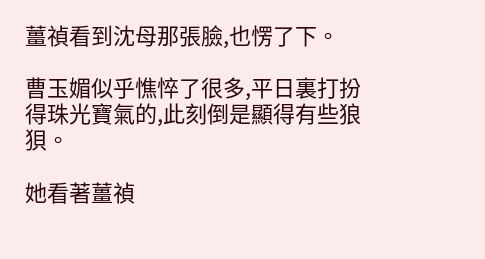薑禎看到沈母那張臉,也愣了下。

曹玉媚似乎憔悴了很多,平日裏打扮得珠光寶氣的,此刻倒是顯得有些狼狽。

她看著薑禎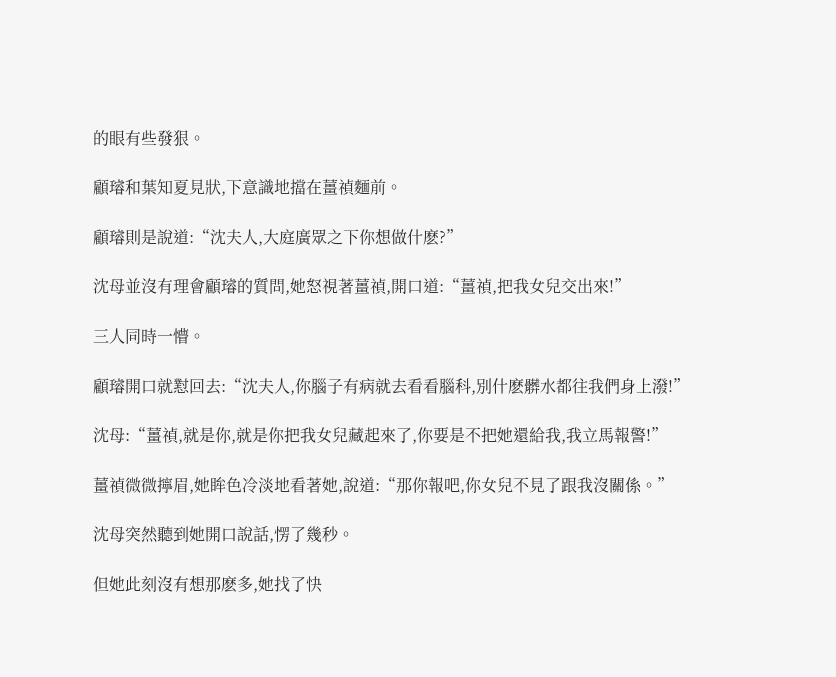的眼有些發狠。

顧璿和葉知夏見狀,下意識地擋在薑禎麵前。

顧璿則是說道:“沈夫人,大庭廣眾之下你想做什麽?”

沈母並沒有理會顧璿的質問,她怒視著薑禎,開口道:“薑禎,把我女兒交出來!”

三人同時一懵。

顧璿開口就懟回去:“沈夫人,你腦子有病就去看看腦科,別什麽髒水都往我們身上潑!”

沈母:“薑禎,就是你,就是你把我女兒藏起來了,你要是不把她還給我,我立馬報警!”

薑禎微微擰眉,她眸色冷淡地看著她,說道:“那你報吧,你女兒不見了跟我沒關係。”

沈母突然聽到她開口說話,愣了幾秒。

但她此刻沒有想那麽多,她找了快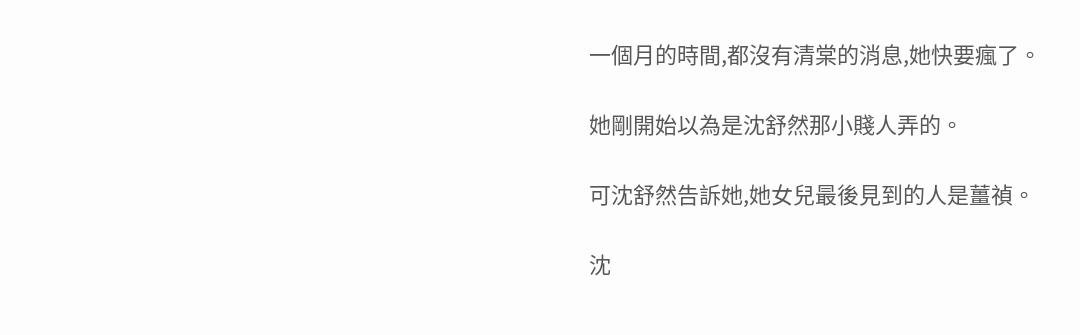一個月的時間,都沒有清棠的消息,她快要瘋了。

她剛開始以為是沈舒然那小賤人弄的。

可沈舒然告訴她,她女兒最後見到的人是薑禎。

沈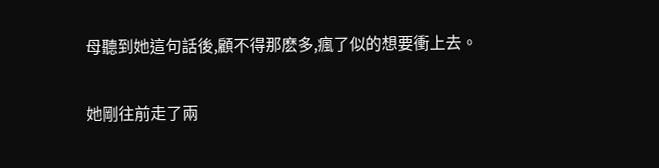母聽到她這句話後,顧不得那麽多,瘋了似的想要衝上去。

她剛往前走了兩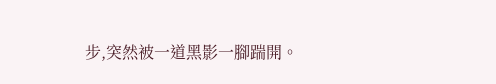步,突然被一道黑影一腳踹開。